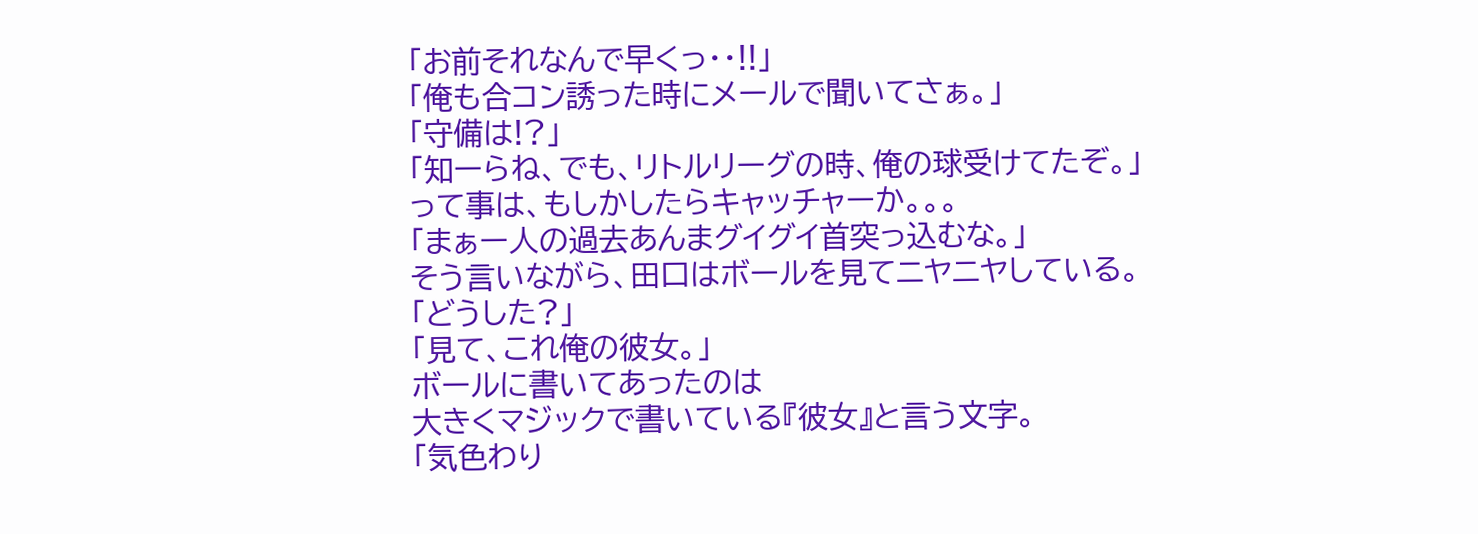「お前それなんで早くっ・・!!」
「俺も合コン誘った時にメールで聞いてさぁ。」
「守備は!?」
「知ーらね、でも、リトルリーグの時、俺の球受けてたぞ。」
って事は、もしかしたらキャッチャーか。。。
「まぁー人の過去あんまグイグイ首突っ込むな。」
そう言いながら、田口はボールを見てニヤニヤしている。
「どうした?」
「見て、これ俺の彼女。」
ボールに書いてあったのは
大きくマジックで書いている『彼女』と言う文字。
「気色わり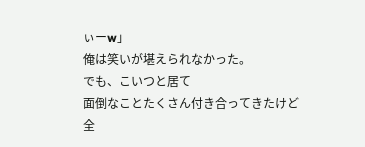ぃーw」
俺は笑いが堪えられなかった。
でも、こいつと居て
面倒なことたくさん付き合ってきたけど
全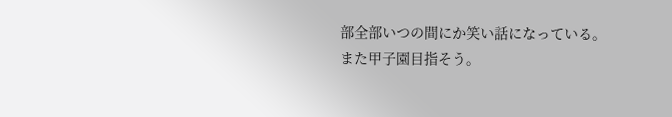部全部いつの間にか笑い話になっている。
また甲子園目指そう。